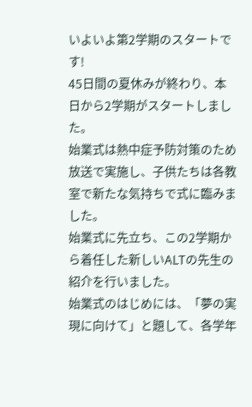いよいよ第2学期のスタートです!
45日間の夏休みが終わり、本日から2学期がスタートしました。
始業式は熱中症予防対策のため放送で実施し、子供たちは各教室で新たな気持ちで式に臨みました。
始業式に先立ち、この2学期から着任した新しいALTの先生の紹介を行いました。
始業式のはじめには、「夢の実現に向けて」と題して、各学年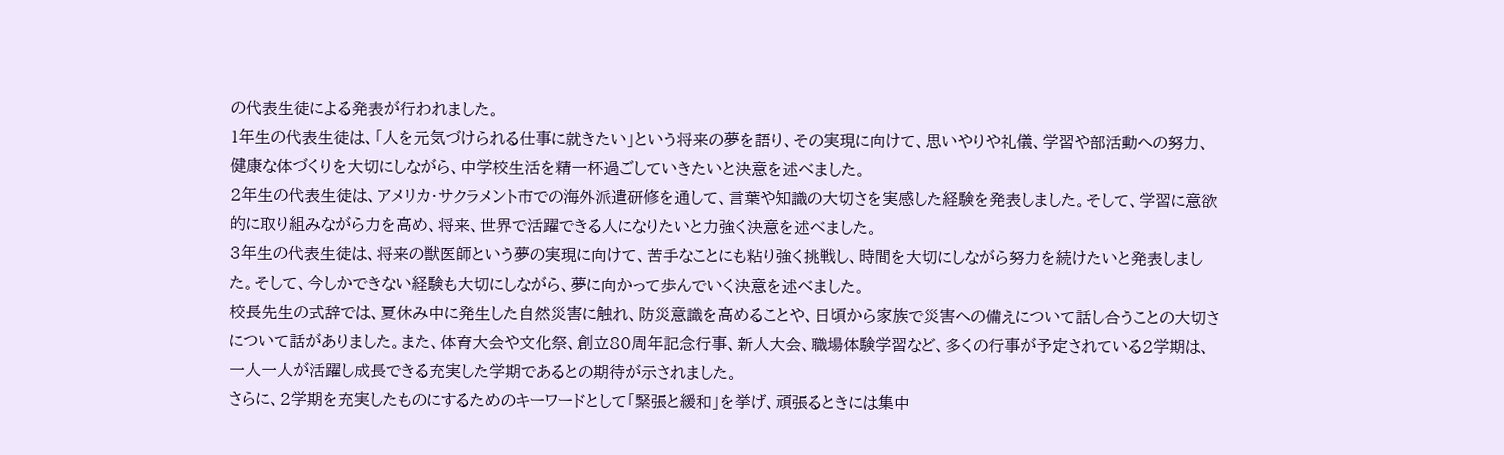の代表生徒による発表が行われました。
1年生の代表生徒は、「人を元気づけられる仕事に就きたい」という将来の夢を語り、その実現に向けて、思いやりや礼儀、学習や部活動への努力、健康な体づくりを大切にしながら、中学校生活を精一杯過ごしていきたいと決意を述べました。
2年生の代表生徒は、アメリカ・サクラメント市での海外派遣研修を通して、言葉や知識の大切さを実感した経験を発表しました。そして、学習に意欲的に取り組みながら力を高め、将来、世界で活躍できる人になりたいと力強く決意を述べました。
3年生の代表生徒は、将来の獣医師という夢の実現に向けて、苦手なことにも粘り強く挑戦し、時間を大切にしながら努力を続けたいと発表しました。そして、今しかできない経験も大切にしながら、夢に向かって歩んでいく決意を述べました。
校長先生の式辞では、夏休み中に発生した自然災害に触れ、防災意識を高めることや、日頃から家族で災害への備えについて話し合うことの大切さについて話がありました。また、体育大会や文化祭、創立80周年記念行事、新人大会、職場体験学習など、多くの行事が予定されている2学期は、一人一人が活躍し成長できる充実した学期であるとの期待が示されました。
さらに、2学期を充実したものにするためのキーワードとして「緊張と緩和」を挙げ、頑張るときには集中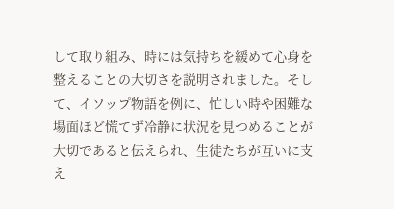して取り組み、時には気持ちを緩めて心身を整えることの大切さを説明されました。そして、イソップ物語を例に、忙しい時や困難な場面ほど慌てず冷静に状況を見つめることが大切であると伝えられ、生徒たちが互いに支え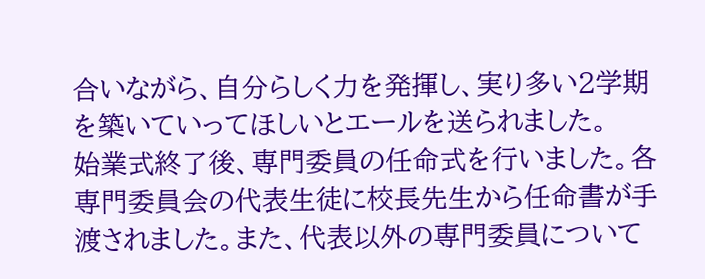合いながら、自分らしく力を発揮し、実り多い2学期を築いていってほしいとエールを送られました。
始業式終了後、専門委員の任命式を行いました。各専門委員会の代表生徒に校長先生から任命書が手渡されました。また、代表以外の専門委員について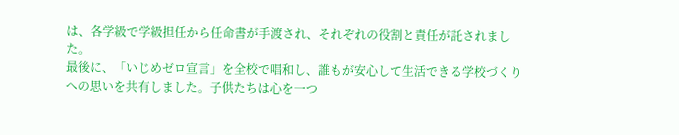は、各学級で学級担任から任命書が手渡され、それぞれの役割と責任が託されました。
最後に、「いじめゼロ宣言」を全校で唱和し、誰もが安心して生活できる学校づくりへの思いを共有しました。子供たちは心を一つ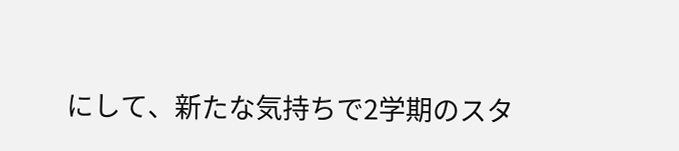にして、新たな気持ちで2学期のスタ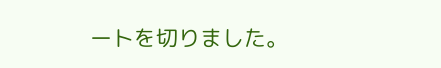ートを切りました。